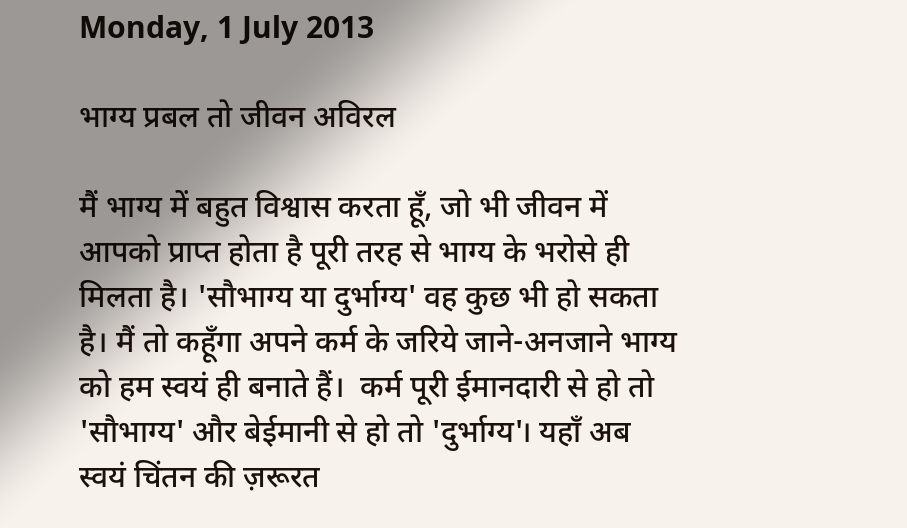Monday, 1 July 2013

भाग्य प्रबल तो जीवन अविरल

मैं भाग्य में बहुत विश्वास करता हूँ, जो भी जीवन में आपको प्राप्त होता है पूरी तरह से भाग्य के भरोसे ही मिलता है। 'सौभाग्य या दुर्भाग्य' वह कुछ भी हो सकता है। मैं तो कहूँगा अपने कर्म के जरिये जाने-अनजाने भाग्य को हम स्वयं ही बनाते हैं।  कर्म पूरी ईमानदारी से हो तो 'सौभाग्य' और बेईमानी से हो तो 'दुर्भाग्य'। यहाँ अब स्वयं चिंतन की ज़रूरत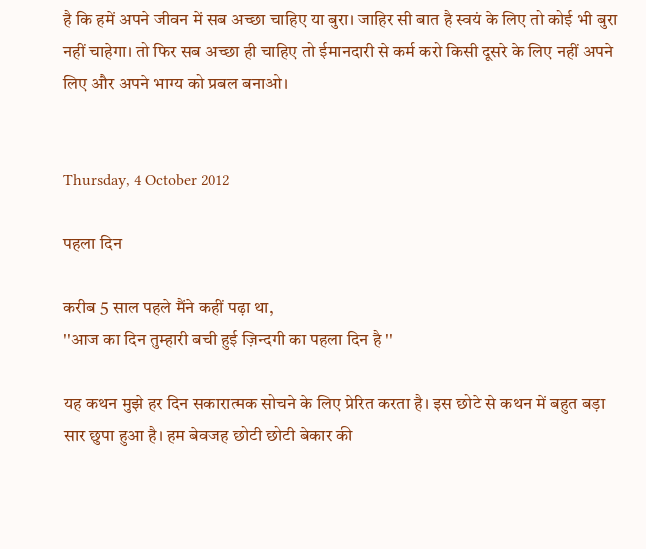है कि हमें अपने जीवन में सब अच्छा चाहिए या बुरा। जाहिर सी बात है स्वयं के लिए तो कोई भी बुरा नहीं चाहेगा। तो फिर सब अच्छा ही चाहिए तो ईमानदारी से कर्म करो किसी दूसरे के लिए नहीं अपने लिए और अपने भाग्य को प्रबल बनाओ।


Thursday, 4 October 2012

पहला दिन

करीब 5 साल पहले मैंने कहीं पढ़ा था,
''आज का दिन तुम्हारी बची हुई ज़िन्दगी का पहला दिन है ''

यह कथन मुझे हर दिन सकारात्मक सोचने के लिए प्रेरित करता है। इस छोटे से कथन में बहुत बड़ा सार छुपा हुआ है। हम बेवजह छोटी छोटी बेकार की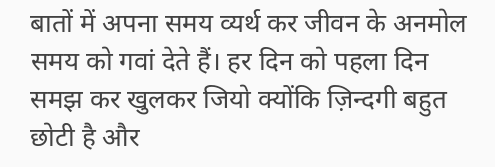बातों में अपना समय व्यर्थ कर जीवन के अनमोल समय को गवां देते हैं। हर दिन को पहला दिन समझ कर खुलकर जियो क्योंकि ज़िन्दगी बहुत छोटी है और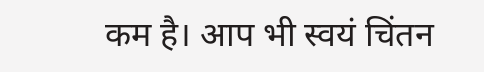कम है। आप भी स्वयं चिंतन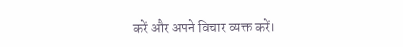करें और अपने विचार व्यक्त करें।